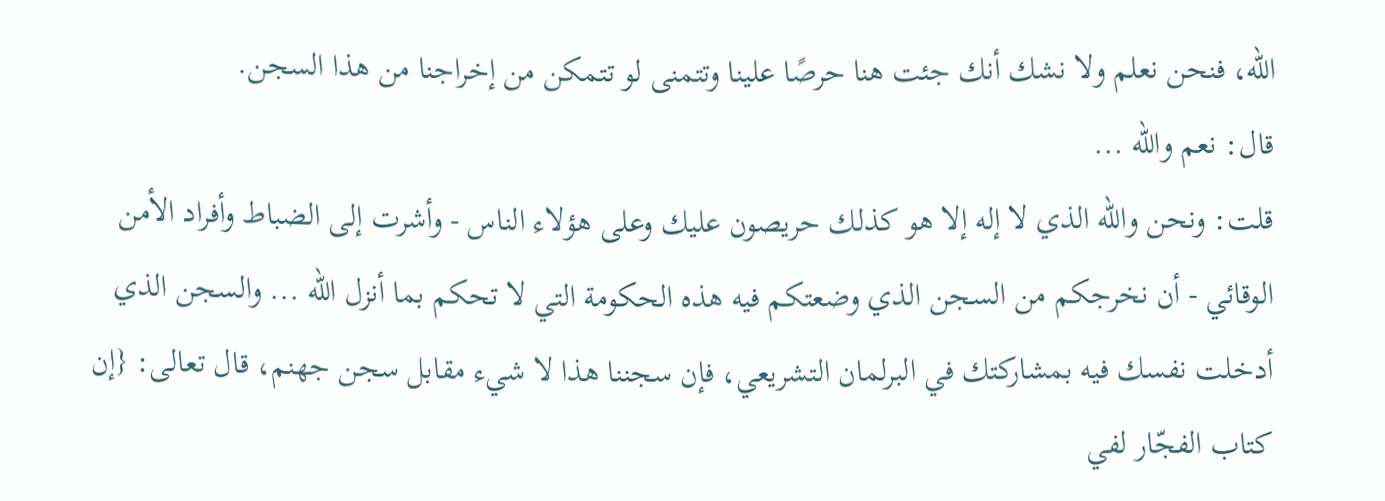الله، فنحن نعلم ولا نشك أنك جئت هنا حرصًا علينا وتتمنى لو تتمكن من إخراجنا من هذا السجن.
قال: نعم والله ...
قلت: ونحن والله الذي لا إله إلا هو كذلك حريصون عليك وعلى هؤلاء الناس - وأشرت إلى الضباط وأفراد الأمن الوقائي - أن نخرجكم من السجن الذي وضعتكم فيه هذه الحكومة التي لا تحكم بما أنزل الله ... والسجن الذي أدخلت نفسك فيه بمشاركتك في البرلمان التشريعي، فإن سجننا هذا لا شيء مقابل سجن جهنم، قال تعالى: {إن كتاب الفجّار لفي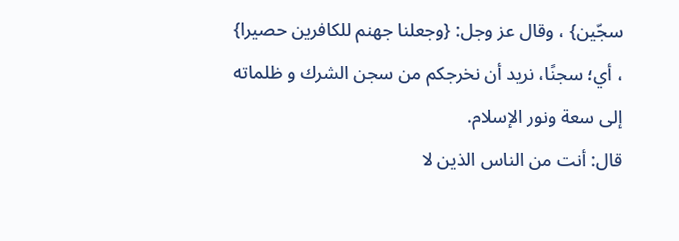سجّين} ، وقال عز وجل: {وجعلنا جهنم للكافرين حصيرا} ، أي؛ سجنًا، نريد أن نخرجكم من سجن الشرك و ظلماته إلى سعة ونور الإسلام.
قال: أنت من الناس الذين لا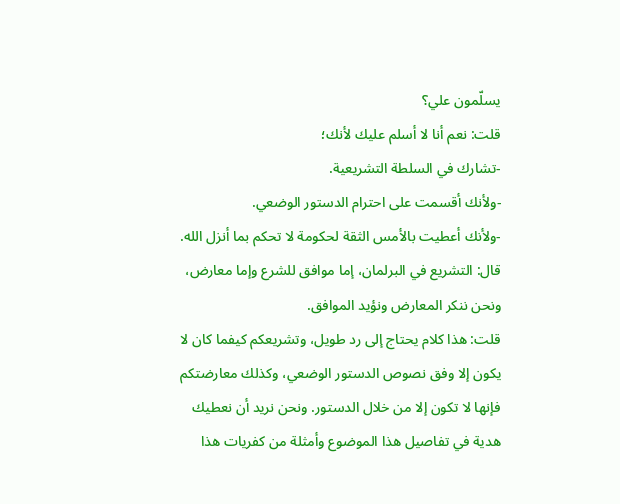يسلّمون علي؟
قلت: نعم أنا لا أسلم عليك لأنك؛
-تشارك في السلطة التشريعية.
-ولأنك أقسمت على احترام الدستور الوضعي.
-ولأنك أعطيت بالأمس الثقة لحكومة لا تحكم بما أنزل الله.
قال: التشريع في البرلمان، إما موافق للشرع وإما معارض، ونحن ننكر المعارض ونؤيد الموافق.
قلت: هذا كلام يحتاج إلى رد طويل، وتشريعكم كيفما كان لا يكون إلا وفق نصوص الدستور الوضعي، وكذلك معارضتكم فإنها لا تكون إلا من خلال الدستور. ونحن نريد أن نعطيك هدية في تفاصيل هذا الموضوع وأمثلة من كفريات هذا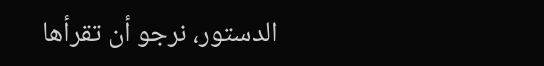الدستور، نرجو أن تقرأها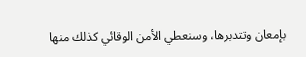بإمعان وتتدبرها، وسنعطي الأمن الوقائي كذلك منها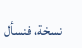نسخة، فنسأل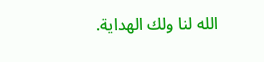الله لنا ولك الهداية.